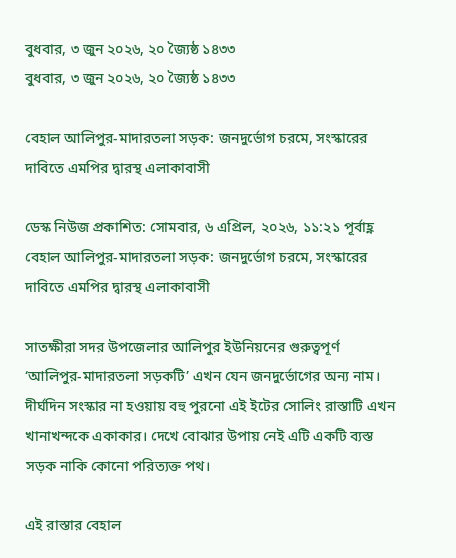বুধবার, ৩ জুন ২০২৬, ২০ জ্যৈষ্ঠ ১৪৩৩
বুধবার, ৩ জুন ২০২৬, ২০ জ্যৈষ্ঠ ১৪৩৩

বেহাল আলিপুর-মাদারতলা সড়ক: জনদুর্ভোগ চরমে, সংস্কারের দাবিতে এমপির দ্বারস্থ এলাকাবাসী

ডেস্ক নিউজ প্রকাশিত: সোমবার, ৬ এপ্রিল, ২০২৬, ১১:২১ পূর্বাহ্ণ
বেহাল আলিপুর-মাদারতলা সড়ক: জনদুর্ভোগ চরমে, সংস্কারের দাবিতে এমপির দ্বারস্থ এলাকাবাসী

সাতক্ষীরা সদর উপজেলার আলিপুর ইউনিয়নের গুরুত্বপূর্ণ ‘আলিপুর-মাদারতলা সড়কটি’ এখন যেন জনদুর্ভোগের অন্য নাম। দীর্ঘদিন সংস্কার না হওয়ায় বহু পুরনো এই ইটের সোলিং রাস্তাটি এখন খানাখন্দকে একাকার। দেখে বোঝার উপায় নেই এটি একটি ব্যস্ত সড়ক নাকি কোনো পরিত্যক্ত পথ।

এই রাস্তার বেহাল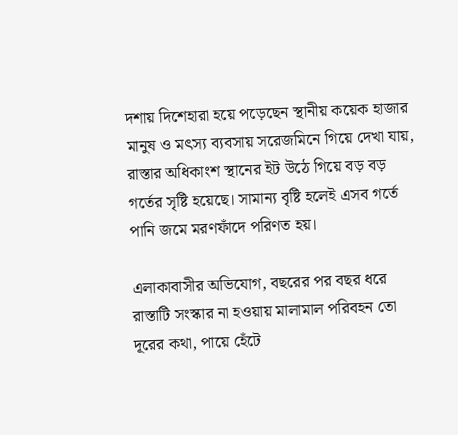দশায় দিশেহারা হয়ে পড়েছেন স্থানীয় কয়েক হাজার মানুষ ও মৎস্য ব্যবসায় সরেজমিনে গিয়ে দেখা যায়, রাস্তার অধিকাংশ স্থানের ইট উঠে গিয়ে বড় বড় গর্তের সৃষ্টি হয়েছে। সামান্য বৃষ্টি হলেই এসব গর্তে পানি জমে মরণফাঁদে পরিণত হয়।

এলাকাবাসীর অভিযোগ, বছরের পর বছর ধরে রাস্তাটি সংস্কার না হওয়ায় মালামাল পরিবহন তো দূরের কথা, পায়ে হেঁটে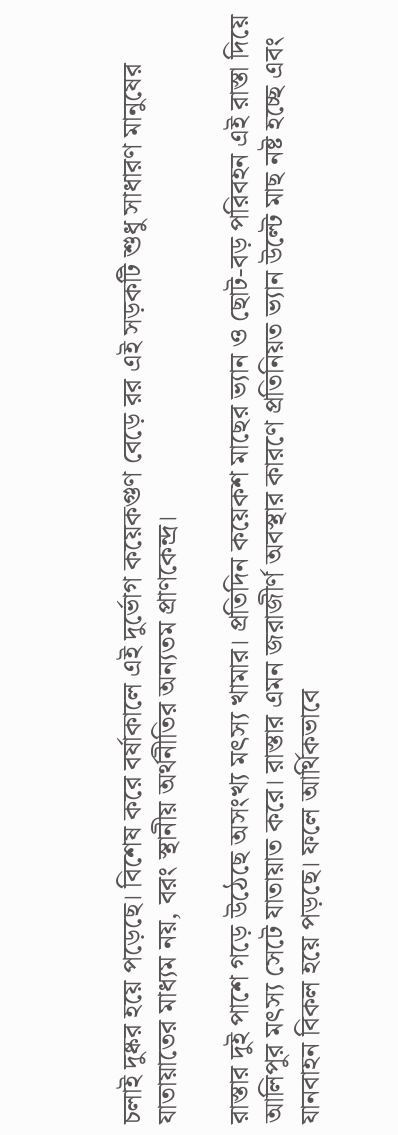চলাই দুষ্কর হয়ে পড়েছে। বিশেষ করে বর্ষাকালে এই দুর্ভোগ কয়েকগুণ বেড়ে রর এই সড়কটি শুধু সাধারণ মানুষের যাতায়াতের মাধ্যম নয়, বরং স্থানীয় অর্থনীতির অন্যতম প্রাণকেন্দ্র।

রাস্তার দুই পাশে গড়ে উঠেছে অসংখ্য মৎস্য খামার। প্রতিদিন কয়েকশ মাছের ভ্যান ও ছোট-বড় পরিবহন এই রাস্তা দিয়ে আলিপুর মৎস্য সেটে যাতায়াত করে। রাস্তার এমন জরাজীর্ণ অবস্থার কারণে প্রতিনিয়ত ভ্যান উল্টে মাছ নষ্ট হচ্ছে এবং যানবাহন বিকল হয়ে পড়ছে। ফলে আর্থিকভাবে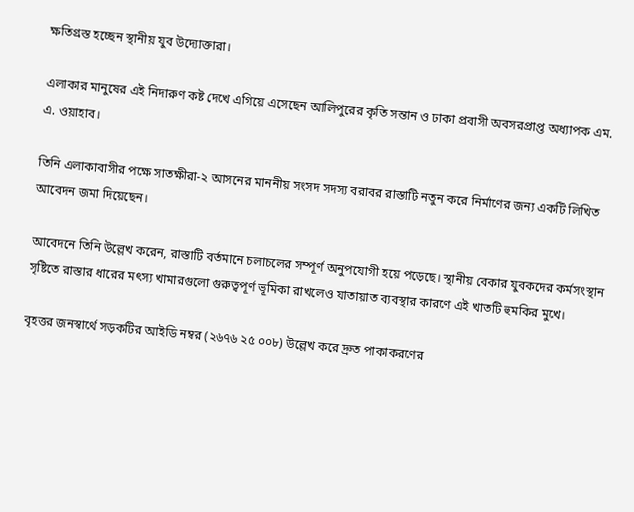ক্ষতিগ্রস্ত হচ্ছেন স্থানীয় যুব উদ্যোক্তারা।

এলাকার মানুষের এই নিদারুণ কষ্ট দেখে এগিয়ে এসেছেন আলিপুরের কৃতি সন্তান ও ঢাকা প্রবাসী অবসরপ্রাপ্ত অধ্যাপক এম. এ. ওয়াহাব।

তিনি এলাকাবাসীর পক্ষে সাতক্ষীরা-২ আসনের মাননীয় সংসদ সদস্য বরাবর রাস্তাটি নতুন করে নির্মাণের জন্য একটি লিখিত আবেদন জমা দিয়েছেন।

আবেদনে তিনি উল্লেখ করেন, রাস্তাটি বর্তমানে চলাচলের সম্পূর্ণ অনুপযোগী হয়ে পড়েছে। স্থানীয় বেকার যুবকদের কর্মসংস্থান সৃষ্টিতে রাস্তার ধারের মৎস্য খামারগুলো গুরুত্বপূর্ণ ভূমিকা রাখলেও যাতায়াত ব্যবস্থার কারণে এই খাতটি হুমকির মুখে।

বৃহত্তর জনস্বার্থে সড়কটির আইডি নম্বর (২৬৭৬ ২৫ ০০৮) উল্লেখ করে দ্রুত পাকাকরণের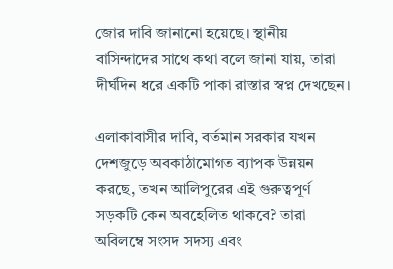জোর দাবি জানানো হয়েছে। স্থানীয় বাসিন্দাদের সাথে কথা বলে জানা যায়, তারা দীর্ঘদিন ধরে একটি পাকা রাস্তার স্বপ্ন দেখছেন।

এলাকাবাসীর দাবি, বর্তমান সরকার যখন দেশজুড়ে অবকাঠামোগত ব্যাপক উন্নয়ন করছে, তখন আলিপুরের এই গুরুত্বপূর্ণ সড়কটি কেন অবহেলিত থাকবে? তারা অবিলম্বে সংসদ সদস্য এবং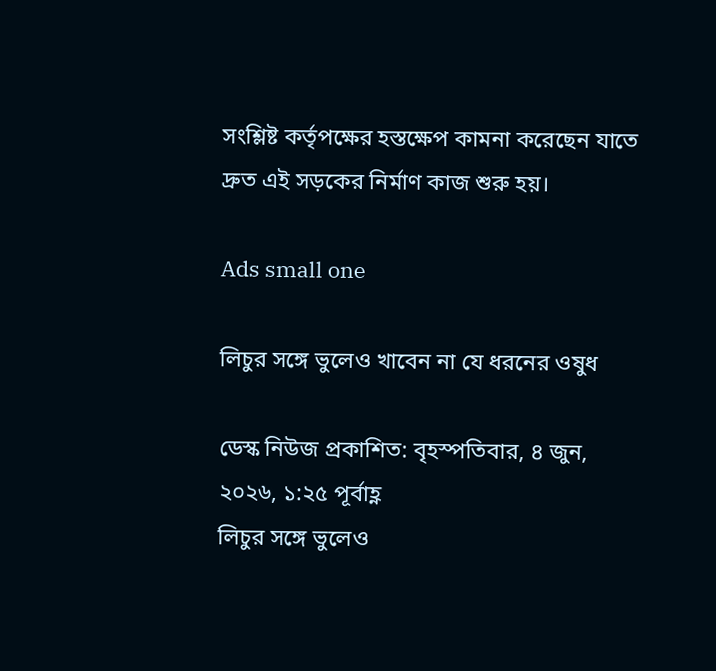সংশ্লিষ্ট কর্তৃপক্ষের হস্তক্ষেপ কামনা করেছেন যাতে দ্রুত এই সড়কের নির্মাণ কাজ শুরু হয়।

Ads small one

লিচুর সঙ্গে ভুলেও খাবেন না যে ধরনের ওষুধ

ডেস্ক নিউজ প্রকাশিত: বৃহস্পতিবার, ৪ জুন, ২০২৬, ১:২৫ পূর্বাহ্ণ
লিচুর সঙ্গে ভুলেও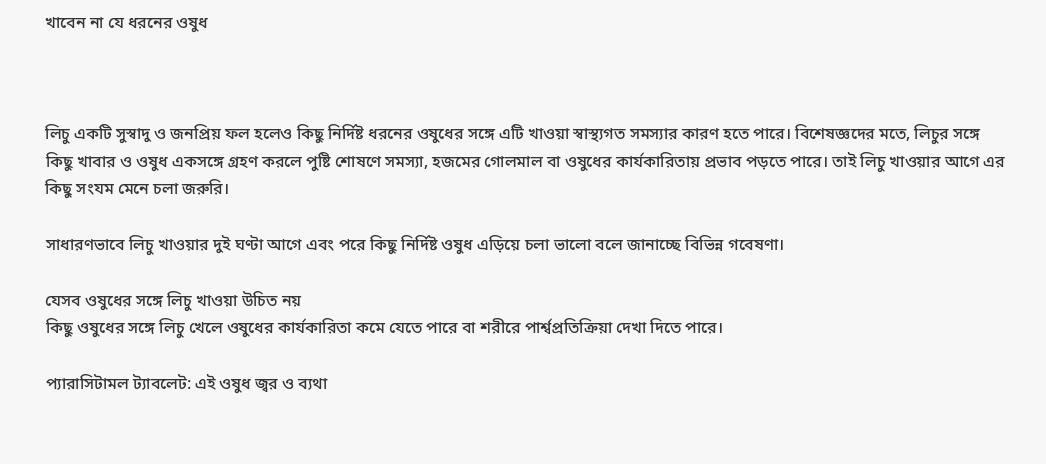খাবেন না যে ধরনের ওষুধ



লিচু একটি সুস্বাদু ও জনপ্রিয় ফল হলেও কিছু নির্দিষ্ট ধরনের ওষুধের সঙ্গে এটি খাওয়া স্বাস্থ্যগত সমস্যার কারণ হতে পারে। বিশেষজ্ঞদের মতে, লিচুর সঙ্গে কিছু খাবার ও ওষুধ একসঙ্গে গ্রহণ করলে পুষ্টি শোষণে সমস্যা, হজমের গোলমাল বা ওষুধের কার্যকারিতায় প্রভাব পড়তে পারে। তাই লিচু খাওয়ার আগে এর কিছু সংযম মেনে চলা জরুরি।

সাধারণভাবে লিচু খাওয়ার দুই ঘণ্টা আগে এবং পরে কিছু নির্দিষ্ট ওষুধ এড়িয়ে চলা ভালো বলে জানাচ্ছে বিভিন্ন গবেষণা।

যেসব ওষুধের সঙ্গে লিচু খাওয়া উচিত নয়
কিছু ওষুধের সঙ্গে লিচু খেলে ওষুধের কার্যকারিতা কমে যেতে পারে বা শরীরে পার্শ্বপ্রতিক্রিয়া দেখা দিতে পারে।

প্যারাসিটামল ট্যাবলেট: এই ওষুধ জ্বর ও ব্যথা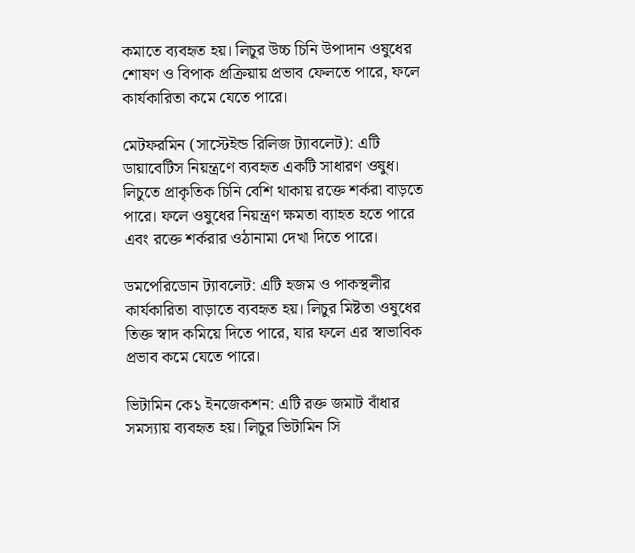কমাতে ব্যবহৃত হয়। লিচুর উচ্চ চিনি উপাদান ওষুধের শোষণ ও বিপাক প্রক্রিয়ায় প্রভাব ফেলতে পারে, ফলে কার্যকারিতা কমে যেতে পারে।

মেটফরমিন (সাস্টেইন্ড রিলিজ ট্যাবলেট): এটি ডায়াবেটিস নিয়ন্ত্রণে ব্যবহৃত একটি সাধারণ ওষুধ। লিচুতে প্রাকৃতিক চিনি বেশি থাকায় রক্তে শর্করা বাড়তে পারে। ফলে ওষুধের নিয়ন্ত্রণ ক্ষমতা ব্যাহত হতে পারে এবং রক্তে শর্করার ওঠানামা দেখা দিতে পারে।

ডমপেরিডোন ট্যাবলেট: এটি হজম ও পাকস্থলীর কার্যকারিতা বাড়াতে ব্যবহৃত হয়। লিচুর মিষ্টতা ওষুধের তিক্ত স্বাদ কমিয়ে দিতে পারে, যার ফলে এর স্বাভাবিক প্রভাব কমে যেতে পারে।

ভিটামিন কে১ ইনজেকশন: এটি রক্ত জমাট বাঁধার সমস্যায় ব্যবহৃত হয়। লিচুর ভিটামিন সি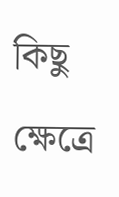কিছু ক্ষেত্রে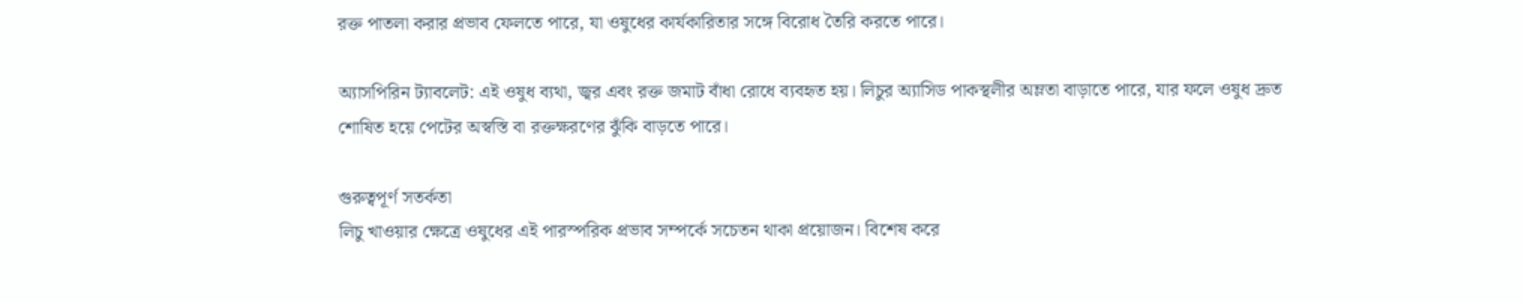রক্ত পাতলা করার প্রভাব ফেলতে পারে, যা ওষুধের কার্যকারিতার সঙ্গে বিরোধ তৈরি করতে পারে।

অ্যাসপিরিন ট্যাবলেট: এই ওষুধ ব্যথা, জ্বর এবং রক্ত জমাট বাঁধা রোধে ব্যবহৃত হয়। লিচুর অ্যাসিড পাকস্থলীর অম্লতা বাড়াতে পারে, যার ফলে ওষুধ দ্রুত শোষিত হয়ে পেটের অস্বস্তি বা রক্তক্ষরণের ঝুঁকি বাড়তে পারে।

গুরুত্বপূর্ণ সতর্কতা
লিচু খাওয়ার ক্ষেত্রে ওষুধের এই পারস্পরিক প্রভাব সম্পর্কে সচেতন থাকা প্রয়োজন। বিশেষ করে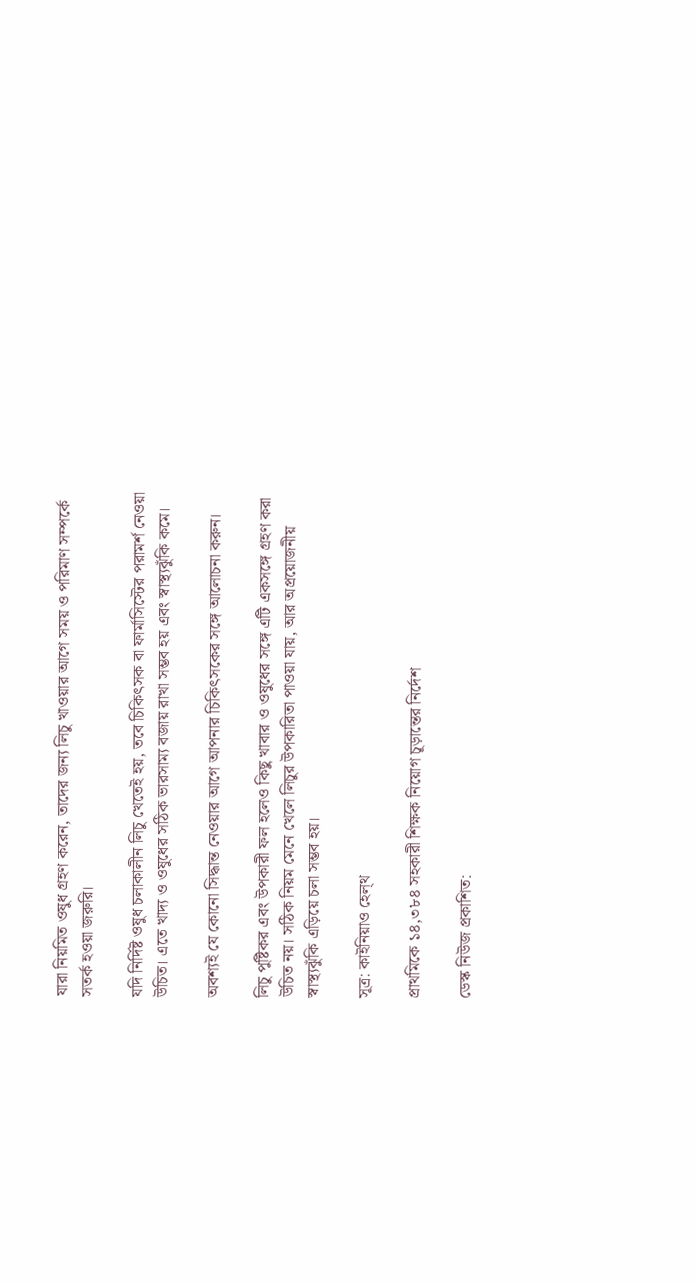যারা নিয়মিত ওষুধ গ্রহণ করেন, তাদের জন্য লিচু খাওয়ার আগে সময় ও পরিমাণ সম্পর্কে সতর্ক হওয়া জরুরি।

যদি নির্দিষ্ট ওষুধ চলাকালীন লিচু খেতেই হয়, তবে চিকিৎসক বা ফার্মাসিস্টের পরামর্শ নেওয়া উচিত। এতে খাদ্য ও ওষুধের সঠিক ভারসাম্য বজায় রাখা সম্ভব হয় এবং স্বাস্থ্যঝুঁকি কমে।

অবশ্যই যে কোনো সিদ্ধান্ত নেওয়ার আগে আপনার চিকিৎসকের সঙ্গে আলোচনা করুন।

লিচু পুষ্টিকর এবং উপকারী ফল হলেও কিছু খাবার ও ওষুধের সঙ্গে এটি একসঙ্গে গ্রহণ করা উচিত নয়। সঠিক নিয়ম মেনে খেলে লিচুর উপকারিতা পাওয়া যায়, আর অপ্রয়োজনীয় স্বাস্থ্যঝুঁকি এড়িয়ে চলা সম্ভব হয়।

সূত্র: কাইনিয়াও হেল্থ

প্রাথমিকে ১৪,৩৮৪ সহকারী শিক্ষক নিয়োগ চূড়ান্তের নির্দেশ

ডেস্ক নিউজ প্রকাশিত: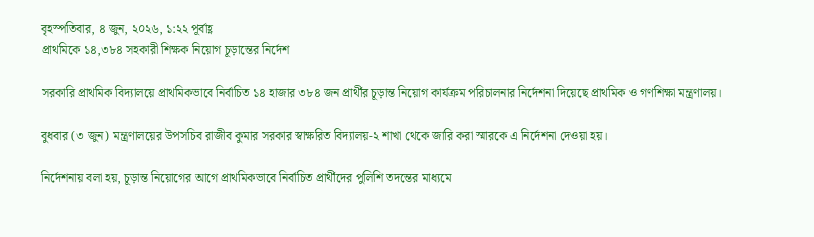বৃহস্পতিবার, ৪ জুন, ২০২৬, ১:২২ পূর্বাহ্ণ
প্রাথমিকে ১৪,৩৮৪ সহকারী শিক্ষক নিয়োগ চূড়ান্তের নির্দেশ

সরকারি প্রাথমিক বিদ্যালয়ে প্রাথমিকভাবে নির্বাচিত ১৪ হাজার ৩৮৪ জন প্রার্থীর চূড়ান্ত নিয়োগ কার্যক্রম পরিচালনার নির্দেশনা দিয়েছে প্রাথমিক ও গণশিক্ষা মন্ত্রণালয়।

বুধবার (৩ জুন) মন্ত্রণালয়ের উপসচিব রাজীব কুমার সরকার স্বাক্ষরিত বিদ্যালয়-২ শাখা থেকে জারি করা স্মারকে এ নির্দেশনা দেওয়া হয়।

নির্দেশনায় বলা হয়, চূড়ান্ত নিয়োগের আগে প্রাথমিকভাবে নির্বাচিত প্রার্থীদের পুলিশি তদন্তের মাধ্যমে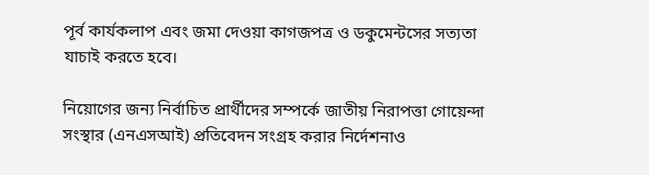পূর্ব কার্যকলাপ এবং জমা দেওয়া কাগজপত্র ও ডকুমেন্টসের সত্যতা যাচাই করতে হবে।

নিয়োগের জন্য নির্বাচিত প্রার্থীদের সম্পর্কে জাতীয় নিরাপত্তা গোয়েন্দা সংস্থার (এনএসআই) প্রতিবেদন সংগ্রহ করার নির্দেশনাও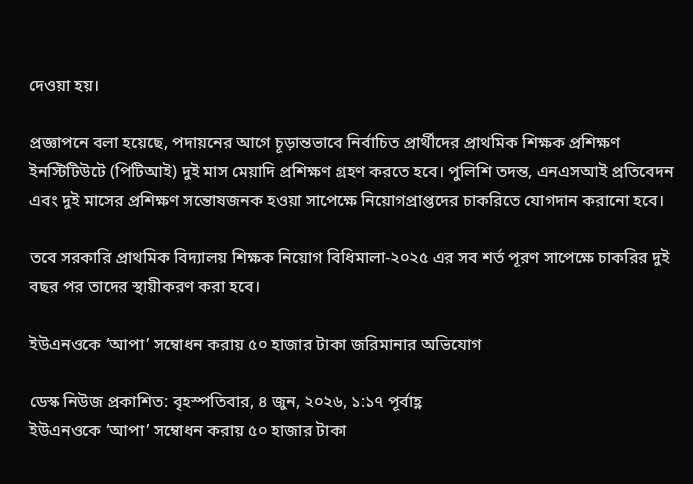দেওয়া হয়।

প্রজ্ঞাপনে বলা হয়েছে, পদায়নের আগে চূড়ান্তভাবে নির্বাচিত প্রার্থীদের প্রাথমিক শিক্ষক প্রশিক্ষণ ইনস্টিটিউটে (পিটিআই) দুই মাস মেয়াদি প্রশিক্ষণ গ্রহণ করতে হবে। পুলিশি তদন্ত, এনএসআই প্রতিবেদন এবং দুই মাসের প্রশিক্ষণ সন্তোষজনক হওয়া সাপেক্ষে নিয়োগপ্রাপ্তদের চাকরিতে যোগদান করানো হবে।

তবে সরকারি প্রাথমিক বিদ্যালয় শিক্ষক নিয়োগ বিধিমালা-২০২৫ এর সব শর্ত পূরণ সাপেক্ষে চাকরির দুই বছর পর তাদের স্থায়ীকরণ করা হবে।

ইউএনওকে ‘আপা’ সম্বোধন করায় ৫০ হাজার টাকা জরিমানার অভিযোগ

ডেস্ক নিউজ প্রকাশিত: বৃহস্পতিবার, ৪ জুন, ২০২৬, ১:১৭ পূর্বাহ্ণ
ইউএনওকে ‘আপা’ সম্বোধন করায় ৫০ হাজার টাকা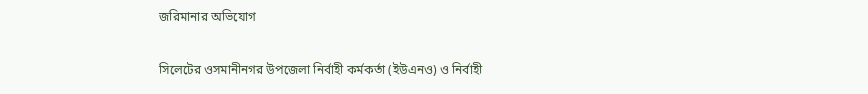জরিমানার অভিযোগ

সিলেটের ওসমানীনগর উপজেলা নির্বাহী কর্মকর্তা (ইউএনও) ও নির্বাহী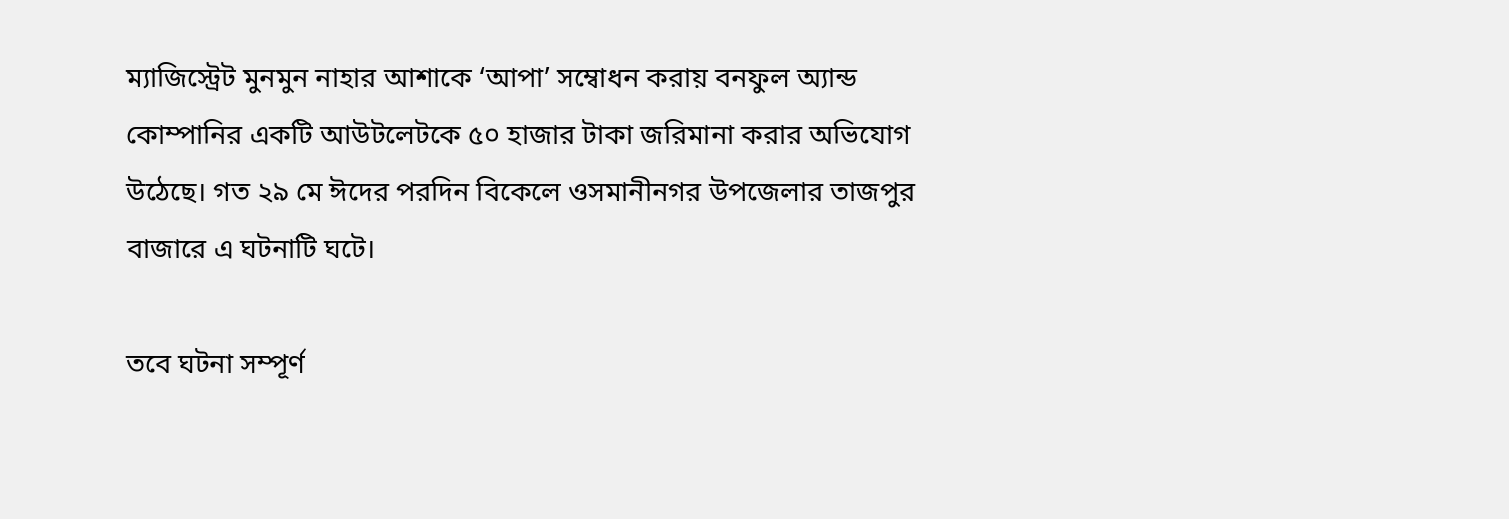ম্যাজিস্ট্রেট মুনমুন নাহার আশাকে ‘আপা’ সম্বোধন করায় বনফুল অ্যান্ড কোম্পানির একটি আউটলেটকে ৫০ হাজার টাকা জরিমানা করার অভিযোগ উঠেছে। গত ২৯ মে ঈদের পরদিন বিকেলে ওসমানীনগর উপজেলার তাজপুর বাজারে এ ঘটনাটি ঘটে।

তবে ঘটনা সম্পূর্ণ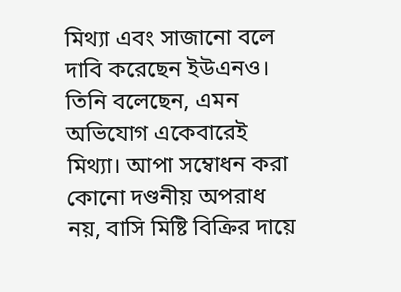মিথ্যা এবং সাজানো বলে দাবি করেছেন ইউএনও। তিনি বলেছেন, এমন অভিযোগ একেবারেই মিথ্যা। আপা সম্বোধন করা কোনো দণ্ডনীয় অপরাধ নয়, বাসি মিষ্টি বিক্রির দায়ে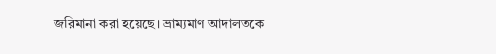জরিমানা করা হয়েছে। ভ্রাম্যমাণ আদালতকে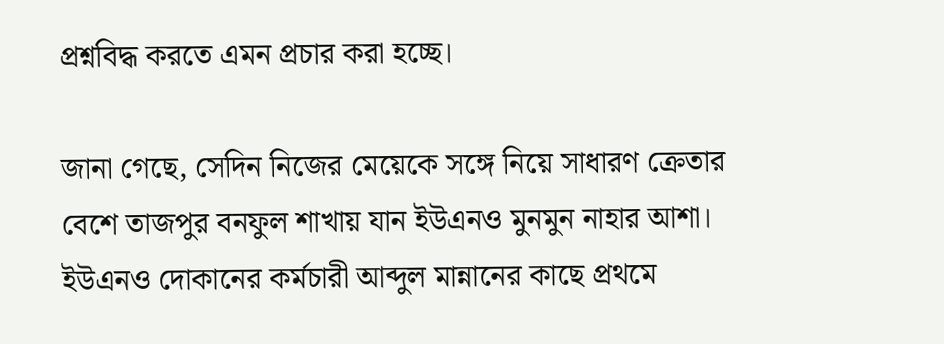প্রশ্নবিদ্ধ করতে এমন প্রচার করা হচ্ছে।

জানা গেছে, সেদিন নিজের মেয়েকে সঙ্গে নিয়ে সাধারণ ক্রেতার বেশে তাজপুর বনফুল শাখায় যান ইউএনও মুনমুন নাহার আশা। ইউএনও দোকানের কর্মচারী আব্দুল মান্নানের কাছে প্রথমে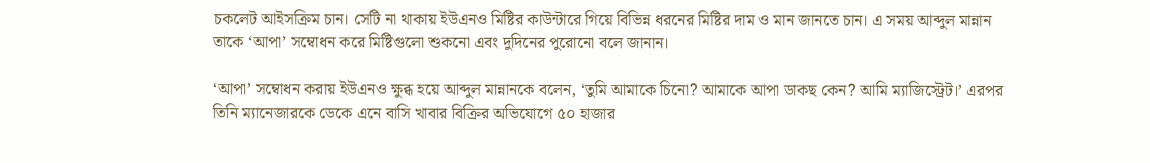চকলেট আইসক্রিম চান। সেটি না থাকায় ইউএনও মিষ্টির কাউন্টারে গিয়ে বিভিন্ন ধরনের মিষ্টির দাম ও মান জানতে চান। এ সময় আব্দুল মান্নান তাকে ‘আপা’ সম্বোধন করে মিষ্টিগুলো শুকনো এবং দুদিনের পুরোনো বলে জানান।

‘আপা’ সম্বোধন করায় ইউএনও ক্ষুব্ধ হয়ে আব্দুল মান্নানকে বলেন, ‘তুমি আমাকে চিনো? আমাকে আপা ডাকছ কেন? আমি ম্যাজিস্ট্রেট।’ এরপর তিনি ম্যানেজারকে ডেকে এনে বাসি খাবার বিক্রির অভিযোগে ৫০ হাজার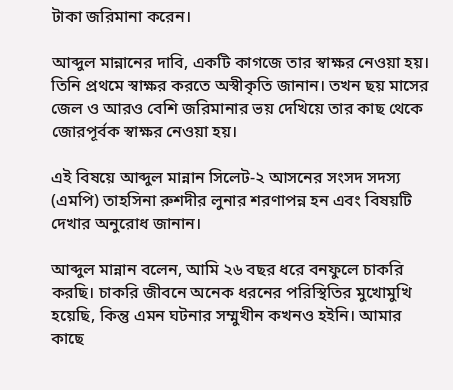টাকা জরিমানা করেন।

আব্দুল মান্নানের দাবি, একটি কাগজে তার স্বাক্ষর নেওয়া হয়। তিনি প্রথমে স্বাক্ষর করতে অস্বীকৃতি জানান। তখন ছয় মাসের জেল ও আরও বেশি জরিমানার ভয় দেখিয়ে তার কাছ থেকে জোরপূর্বক স্বাক্ষর নেওয়া হয়।

এই বিষয়ে আব্দুল মান্নান সিলেট-২ আসনের সংসদ সদস্য (এমপি) তাহসিনা রুশদীর লুনার শরণাপন্ন হন এবং বিষয়টি দেখার অনুরোধ জানান।

আব্দুল মান্নান বলেন, আমি ২৬ বছর ধরে বনফুলে চাকরি করছি। চাকরি জীবনে অনেক ধরনের পরিস্থিতির মুখোমুখি হয়েছি, কিন্তু এমন ঘটনার সম্মুখীন কখনও হইনি। আমার কাছে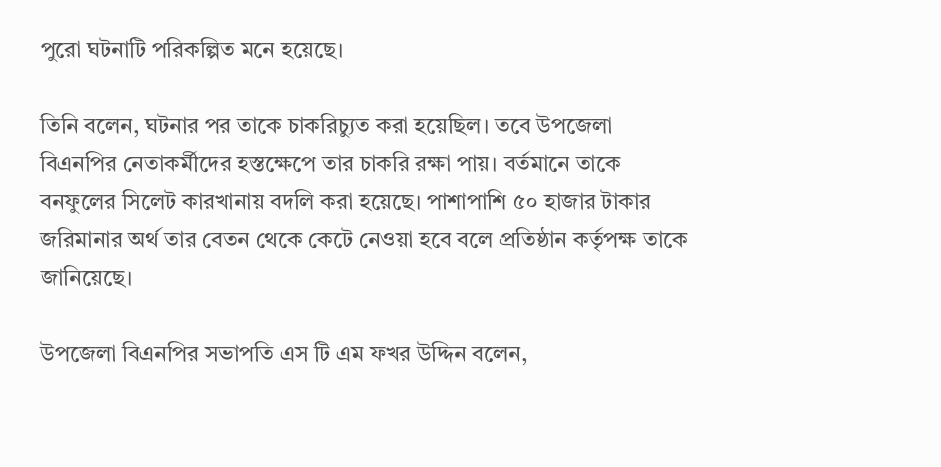পুরো ঘটনাটি পরিকল্পিত মনে হয়েছে।

তিনি বলেন, ঘটনার পর তাকে চাকরিচ্যুত করা হয়েছিল। তবে উপজেলা বিএনপির নেতাকর্মীদের হস্তক্ষেপে তার চাকরি রক্ষা পায়। বর্তমানে তাকে বনফুলের সিলেট কারখানায় বদলি করা হয়েছে। পাশাপাশি ৫০ হাজার টাকার জরিমানার অর্থ তার বেতন থেকে কেটে নেওয়া হবে বলে প্রতিষ্ঠান কর্তৃপক্ষ তাকে জানিয়েছে।

উপজেলা বিএনপির সভাপতি এস টি এম ফখর উদ্দিন বলেন,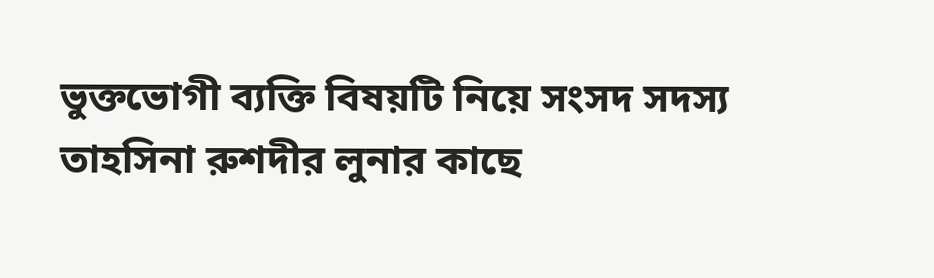ভুক্তভোগী ব্যক্তি বিষয়টি নিয়ে সংসদ সদস্য তাহসিনা রুশদীর লুনার কাছে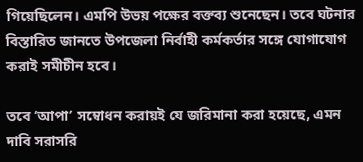গিয়েছিলেন। এমপি উভয় পক্ষের বক্তব্য শুনেছেন। তবে ঘটনার বিস্তারিত জানতে উপজেলা নির্বাহী কর্মকর্তার সঙ্গে যোগাযোগ করাই সমীচীন হবে।

তবে ‘আপা’ সম্বোধন করায়ই যে জরিমানা করা হয়েছে, এমন দাবি সরাসরি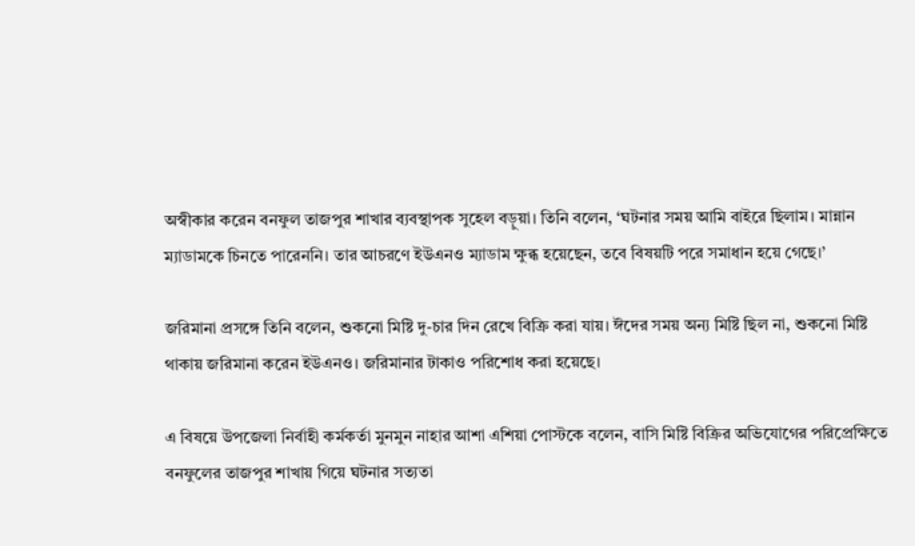অস্বীকার করেন বনফুল তাজপুর শাখার ব্যবস্থাপক সুহেল বড়ুয়া। তিনি বলেন, ‘ঘটনার সময় আমি বাইরে ছিলাম। মান্নান ম্যাডামকে চিনতে পারেননি। তার আচরণে ইউএনও ম্যাডাম ক্ষুব্ধ হয়েছেন, তবে বিষয়টি পরে সমাধান হয়ে গেছে।’

জরিমানা প্রসঙ্গে তিনি বলেন, শুকনো মিষ্টি দু-চার দিন রেখে বিক্রি করা যায়। ঈদের সময় অন্য মিষ্টি ছিল না, শুকনো মিষ্টি থাকায় জরিমানা করেন ইউএনও। জরিমানার টাকাও পরিশোধ করা হয়েছে।

এ বিষয়ে উপজেলা নির্বাহী কর্মকর্তা মুনমুন নাহার আশা এশিয়া পোস্টকে বলেন, বাসি মিষ্টি বিক্রির অভিযোগের পরিপ্রেক্ষিতে বনফুলের তাজপুর শাখায় গিয়ে ঘটনার সত্যতা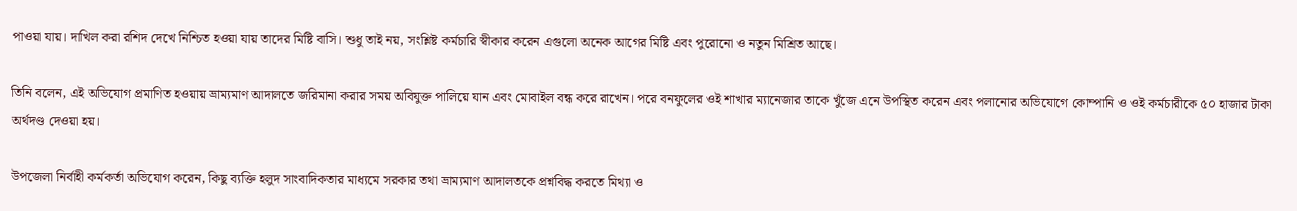পাওয়া যায়। দাখিল করা রশিদ দেখে নিশ্চিত হওয়া যায় তাদের মিষ্টি বাসি। শুধু তাই নয়, সংশ্লিষ্ট কর্মচারি স্বীকার করেন এগুলো অনেক আগের মিষ্টি এবং পুরোনো ও নতুন মিশ্রিত আছে।

তিনি বলেন, এই অভিযোগ প্রমাণিত হওয়ায় ভ্রাম্যমাণ আদালতে জরিমানা করার সময় অবিযুক্ত পালিয়ে যান এবং মোবাইল বন্ধ করে রাখেন। পরে বনফুলের ওই শাখার ম্যানেজার তাকে খুঁজে এনে উপস্থিত করেন এবং পলানোর অভিযোগে কোম্পানি ও ওই কর্মচারীকে ৫০ হাজার টাকা অর্থদণ্ড দেওয়া হয়।

উপজেলা নির্বাহী কর্মকর্তা অভিযোগ করেন, কিছু ব্যক্তি হলুদ সাংবাদিকতার মাধ্যমে সরকার তথা ভ্রাম্যমাণ আদালতকে প্রশ্নবিদ্ধ করতে মিথ্যা ও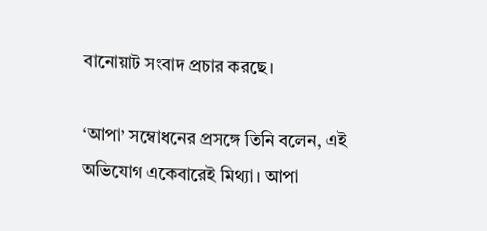বানোয়াট সংবাদ প্রচার করছে।

‘আপা’ সম্বোধনের প্রসঙ্গে তিনি বলেন, এই অভিযোগ একেবারেই মিথ্যা। আপা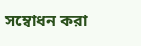সম্বোধন করা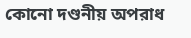কোনো দণ্ডনীয় অপরাধ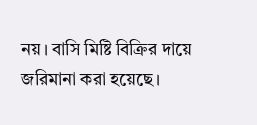নয়। বাসি মিষ্টি বিক্রির দায়ে জরিমানা করা হয়েছে।